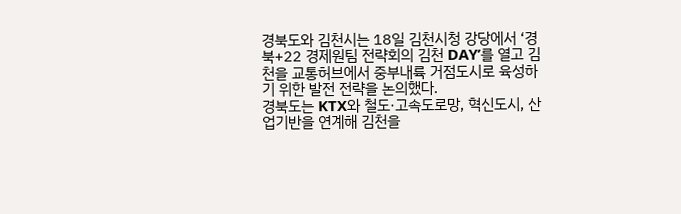경북도와 김천시는 18일 김천시청 강당에서 ‘경북+22 경제원팀 전략회의 김천 DAY’를 열고 김천을 교통허브에서 중부내륙 거점도시로 육성하기 위한 발전 전략을 논의했다.
경북도는 KTX와 철도·고속도로망, 혁신도시, 산업기반을 연계해 김천을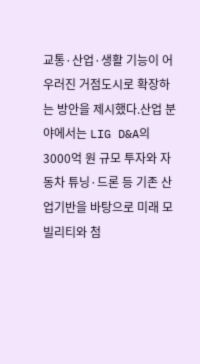교통·산업·생활 기능이 어우러진 거점도시로 확장하는 방안을 제시했다.산업 분야에서는 LIG D&A의 3000억 원 규모 투자와 자동차 튜닝·드론 등 기존 산업기반을 바탕으로 미래 모빌리티와 첨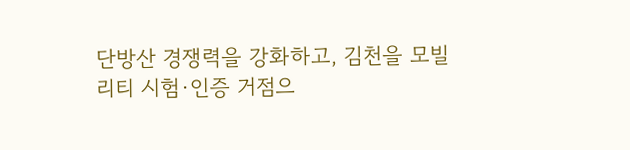단방산 경쟁력을 강화하고, 김천을 모빌리티 시험·인증 거점으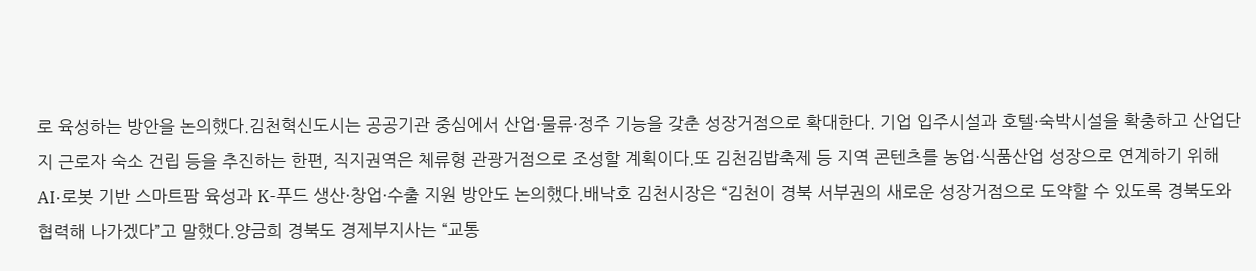로 육성하는 방안을 논의했다.김천혁신도시는 공공기관 중심에서 산업·물류·정주 기능을 갖춘 성장거점으로 확대한다. 기업 입주시설과 호텔·숙박시설을 확충하고 산업단지 근로자 숙소 건립 등을 추진하는 한편, 직지권역은 체류형 관광거점으로 조성할 계획이다.또 김천김밥축제 등 지역 콘텐츠를 농업·식품산업 성장으로 연계하기 위해 AI·로봇 기반 스마트팜 육성과 K-푸드 생산·창업·수출 지원 방안도 논의했다.배낙호 김천시장은 “김천이 경북 서부권의 새로운 성장거점으로 도약할 수 있도록 경북도와 협력해 나가겠다”고 말했다.양금희 경북도 경제부지사는 “교통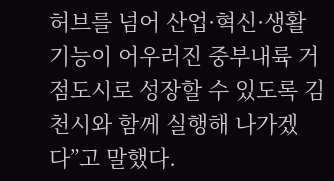허브를 넘어 산업·혁신·생활 기능이 어우러진 중부내륙 거점도시로 성장할 수 있도록 김천시와 함께 실행해 나가겠다”고 말했다.